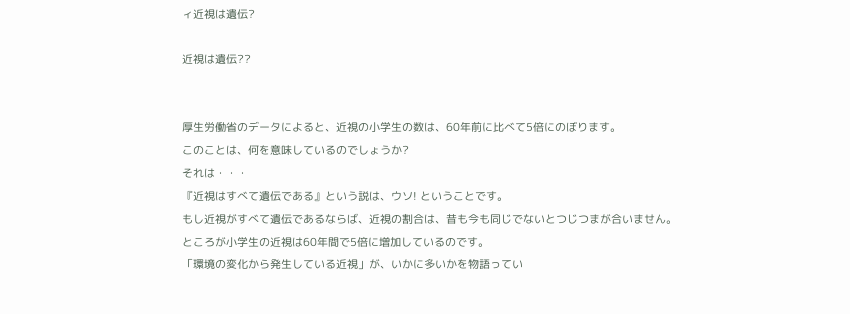ィ近視は遺伝?

近視は遺伝??


厚生労働省のデータによると、近視の小学生の数は、60年前に比べて5倍にのぼります。
このことは、何を意味しているのでしょうか?
それは・・・
『近視はすべて遺伝である』という説は、ウソ! ということです。
もし近視がすべて遺伝であるならば、近視の割合は、昔も今も同じでないとつじつまが合いません。
ところが小学生の近視は60年間で5倍に増加しているのです。
「環境の変化から発生している近視」が、いかに多いかを物語ってい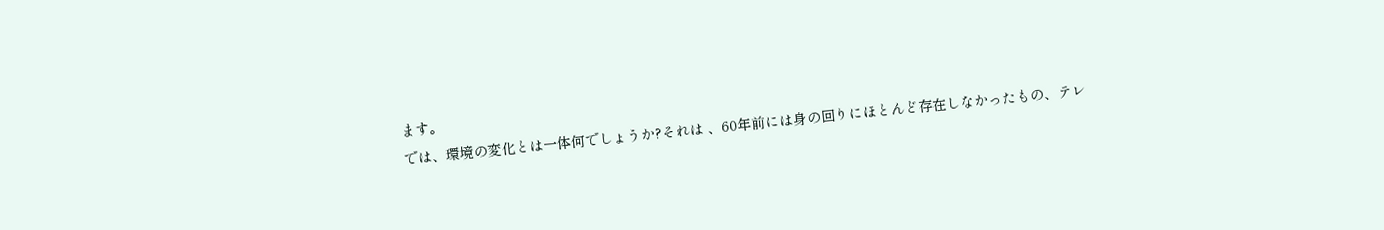ます。
では、環境の変化とは一体何でしょうか?それは 、60年前には身の回りにほとんど存在しなかったもの、テレ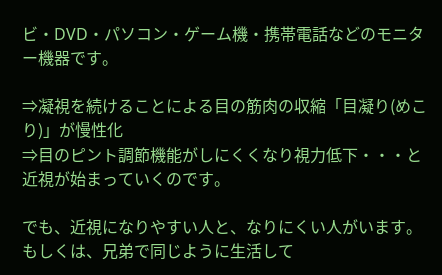ビ・DVD・パソコン・ゲーム機・携帯電話などのモニター機器です。

⇒凝視を続けることによる目の筋肉の収縮「目凝り(めこり)」が慢性化
⇒目のピント調節機能がしにくくなり視力低下・・・と近視が始まっていくのです。

でも、近視になりやすい人と、なりにくい人がいます。
もしくは、兄弟で同じように生活して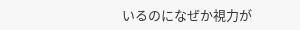いるのになぜか視力が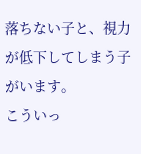落ちない子と、視力が低下してしまう子がいます。
こういっ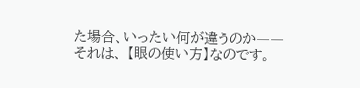た場合、いったい何が違うのか――
それは、 【眼の使い方】なのです。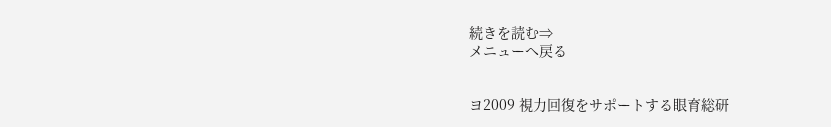続きを読む⇒
メニューへ戻る


ヨ2009 視力回復をサポートする眼育総研